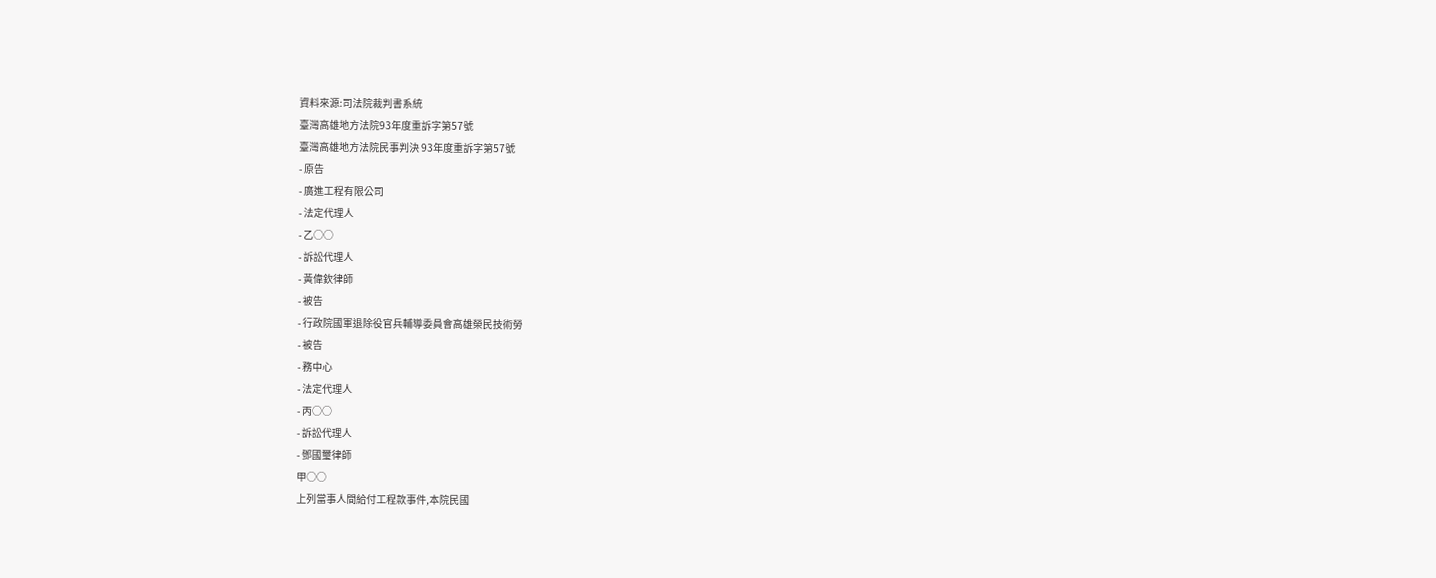資料來源:司法院裁判書系統
臺灣高雄地方法院93年度重訴字第57號
臺灣高雄地方法院民事判決 93年度重訴字第57號
- 原告
- 廣進工程有限公司
- 法定代理人
- 乙○○
- 訴訟代理人
- 黃偉欽律師
- 被告
- 行政院國軍退除役官兵輔導委員會高雄榮民技術勞
- 被告
- 務中心
- 法定代理人
- 丙○○
- 訴訟代理人
- 鄧國璽律師
甲○○
上列當事人間給付工程款事件,本院民國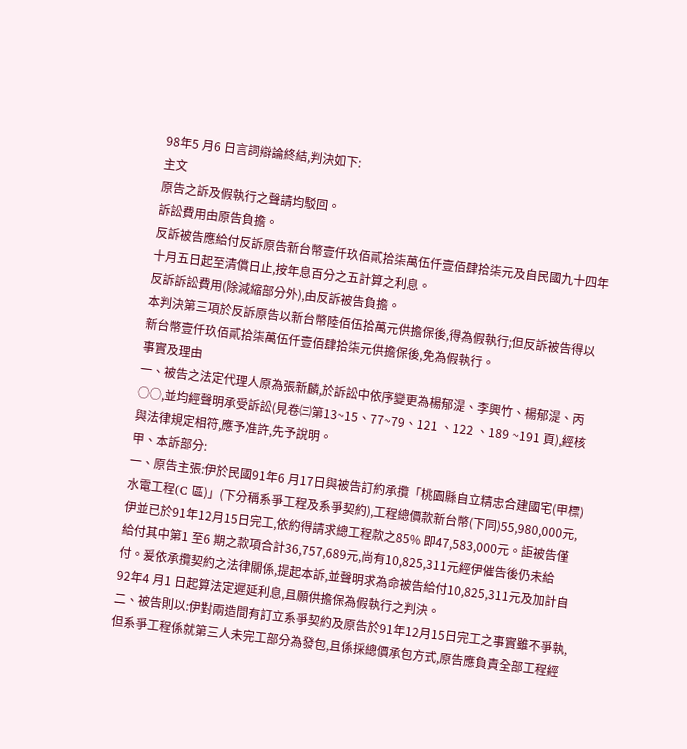98年5 月6 日言詞辯論終結,判決如下:
主文
原告之訴及假執行之聲請均駁回。
訴訟費用由原告負擔。
反訴被告應給付反訴原告新台幣壹仟玖佰貳拾柒萬伍仟壹佰肆拾柒元及自民國九十四年十月五日起至清償日止,按年息百分之五計算之利息。
反訴訴訟費用(除減縮部分外),由反訴被告負擔。
本判決第三項於反訴原告以新台幣陸佰伍拾萬元供擔保後,得為假執行;但反訴被告得以新台幣壹仟玖佰貳拾柒萬伍仟壹佰肆拾柒元供擔保後,免為假執行。
事實及理由
一、被告之法定代理人原為張新麟,於訴訟中依序變更為楊郁湜、李興竹、楊郁湜、丙○○,並均經聲明承受訴訟(見卷㈢第13~15、77~79、121 、122 、189 ~191 頁),經核與法律規定相符,應予准許,先予說明。
甲、本訴部分:
一、原告主張:伊於民國91年6 月17日與被告訂約承攬「桃園縣自立精忠合建國宅(甲標)水電工程(C 區)」(下分稱系爭工程及系爭契約),工程總價款新台幣(下同)55,980,000元,伊並已於91年12月15日完工,依約得請求總工程款之85% 即47,583,000元。詎被告僅給付其中第1 至6 期之款項合計36,757,689元,尚有10,825,311元經伊催告後仍未給付。爰依承攬契約之法律關係,提起本訴,並聲明求為命被告給付10,825,311元及加計自92年4 月1 日起算法定遲延利息,且願供擔保為假執行之判決。
二、被告則以:伊對兩造間有訂立系爭契約及原告於91年12月15日完工之事實雖不爭執,但系爭工程係就第三人未完工部分為發包,且係採總價承包方式,原告應負責全部工程經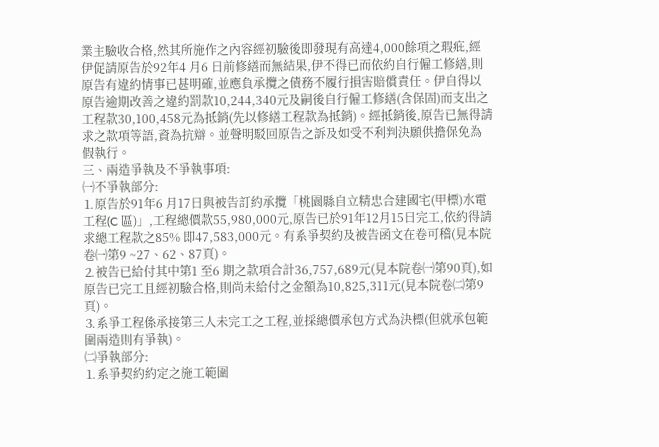業主驗收合格,然其所施作之內容經初驗後即發現有高達4,000餘項之瑕疪,經伊促請原告於92年4 月6 日前修繕而無結果,伊不得已而依約自行僱工修繕,則原告有違約情事已甚明確,並應負承攬之債務不履行損害賠償責任。伊自得以原告逾期改善之違約罰款10,244,340元及嗣後自行僱工修繕(含保固)而支出之工程款30,100,458元為抵銷(先以修繕工程款為抵銷)。經抵銷後,原告已無得請求之款項等語,資為抗辯。並聲明駁回原告之訴及如受不利判決願供擔保免為假執行。
三、兩造爭執及不爭執事項:
㈠不爭執部分:
⒈原告於91年6 月17日與被告訂約承攬「桃園縣自立精忠合建國宅(甲標)水電工程(C 區)」,工程總價款55,980,000元,原告已於91年12月15日完工,依約得請求總工程款之85% 即47,583,000元。有系爭契約及被告函文在卷可稽(見本院卷㈠第9 ~27、62、87頁)。
⒉被告已給付其中第1 至6 期之款項合計36,757,689元(見本院卷㈠第90頁),如原告已完工且經初驗合格,則尚未給付之金額為10,825,311元(見本院卷㈡第9 頁)。
⒊系爭工程係承接第三人未完工之工程,並採總價承包方式為決標(但就承包範圍兩造則有爭執)。
㈡爭執部分:
⒈系爭契約約定之施工範圍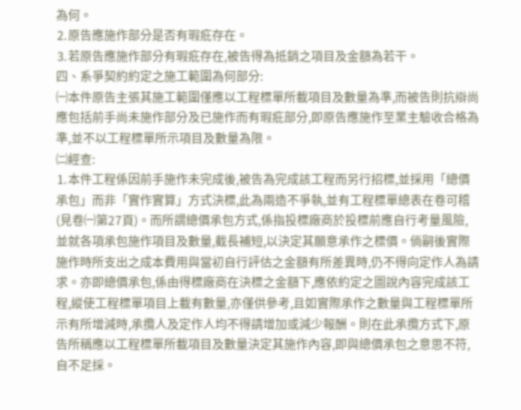為何。
⒉原告應施作部分是否有瑕疪存在。
⒊若原告應施作部分有瑕疪存在,被告得為抵銷之項目及金額為若干。
四、系爭契約約定之施工範圍為何部分:
㈠本件原告主張其施工範圍僅應以工程標單所載項目及數量為準,而被告則抗辯尚應包括前手尚未施作部分及已施作而有瑕疪部分,即原告應施作至業主驗收合格為準,並不以工程標單所示項目及數量為限。
㈡經查:
⒈本件工程係因前手施作未完成後,被告為完成該工程而另行招標,並採用「總價承包」而非「實作實算」方式決標,此為兩造不爭執,並有工程標單總表在卷可稽(見卷㈠第27頁)。而所謂總價承包方式,係指投標廠商於投標前應自行考量風險,並就各項承包施作項目及數量,截長補短,以決定其願意承作之標價。倘嗣後實際施作時所支出之成本費用與當初自行評估之金額有所差異時,仍不得向定作人為請求。亦即總價承包,係由得標廠商在決標之金額下,應依約定之圖說內容完成該工程,縱使工程標單項目上載有數量,亦僅供參考,且如實際承作之數量與工程標單所示有所增減時,承攬人及定作人均不得請增加或減少報酬。則在此承攬方式下,原告所稱應以工程標單所載項目及數量決定其施作內容,即與總價承包之意思不符,自不足採。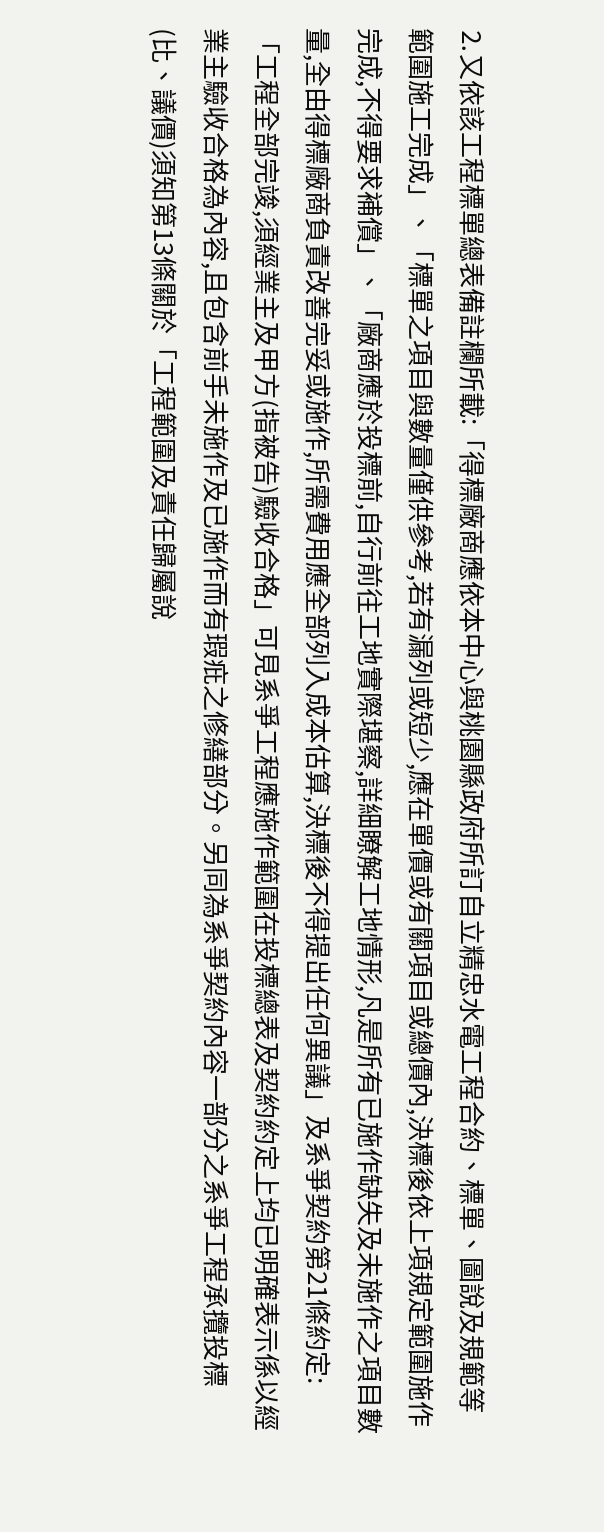⒉又依該工程標單總表備註欄所載:「得標廠商應依本中心與桃園縣政府所訂自立精忠水電工程合約、標單、圖說及規範等範圍施工完成」、「標單之項目與數量僅供參考,若有漏列或短少,應在單價或有關項目或總價內,決標後依上項規定範圍施作完成,不得要求補償」、「廠商應於投標前,自行前往工地實際堪察,詳細瞭解工地情形,凡是所有已施作缺失及未施作之項目數量,全由得標廠商負責改善完妥或施作,所需費用應全部列入成本估算,決標後不得提出任何異議」及系爭契約第21條約定:「工程全部完竣,須經業主及甲方(指被告)驗收合格」可見系爭工程應施作範圍在投標總表及契約約定上均已明確表示係以經業主驗收合格為內容,且包含前手未施作及已施作而有瑕疪之修繕部分。另同為系爭契約內容一部分之系爭工程承攬投標(比、議價)須知第13條關於「工程範圍及責任歸屬說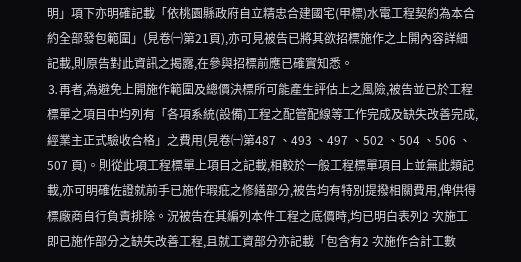明」項下亦明確記載「依桃園縣政府自立精忠合建國宅(甲標)水電工程契約為本合約全部發包範圍」(見卷㈠第21頁),亦可見被告已將其欲招標施作之上開內容詳細記載,則原告對此資訊之揭露,在參與招標前應已確實知悉。
⒊再者,為避免上開施作範圍及總價決標所可能產生評估上之風險,被告並已於工程標單之項目中均列有「各項系統(設備)工程之配管配線等工作完成及缺失改善完成,經業主正式驗收合格」之費用(見卷㈠第487 、493 、497 、502 、504 、506 、507 頁)。則從此項工程標單上項目之記載,相較於一般工程標單項目上並無此類記載,亦可明確佐證就前手已施作瑕疪之修繕部分,被告均有特別提撥相關費用,俾供得標廠商自行負責排除。況被告在其編列本件工程之底價時,均已明白表列2 次施工即已施作部分之缺失改善工程,且就工資部分亦記載「包含有2 次施作合計工數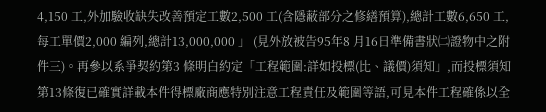4,150 工,外加驗收缺失改善預定工數2,500 工(含隱蔽部分之修繕預算),總計工數6,650 工,每工單價2,000 編列,總計13,000,000 」 (見外放被告95年8 月16日準備書狀㈡證物中之附件三)。再參以系爭契約第3 條明白約定「工程範圍:詳如投標(比、議價)須知」,而投標須知第13條復已確實詳載本件得標廠商應特別注意工程責任及範圍等語,可見本件工程確係以全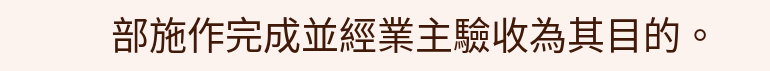部施作完成並經業主驗收為其目的。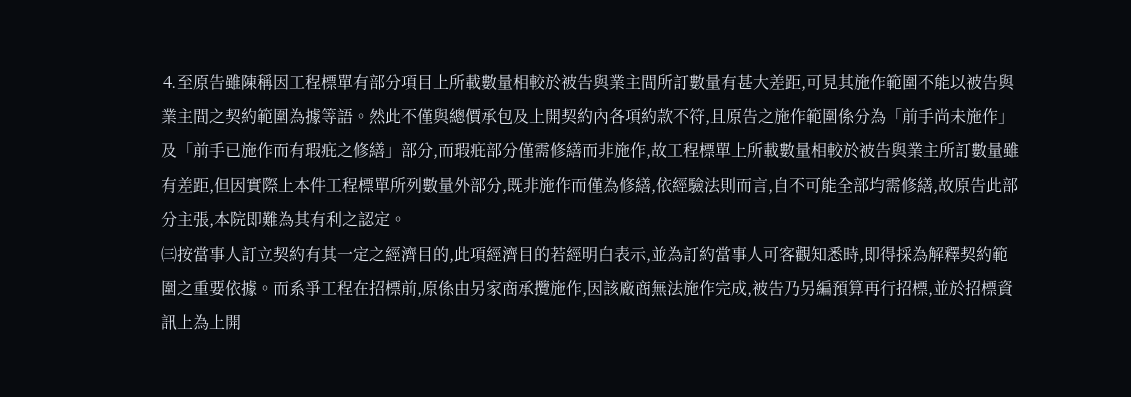⒋至原告雖陳稱因工程標單有部分項目上所載數量相較於被告與業主間所訂數量有甚大差距,可見其施作範圍不能以被告與業主間之契約範圍為據等語。然此不僅與總價承包及上開契約內各項約款不符,且原告之施作範圍係分為「前手尚未施作」及「前手已施作而有瑕疪之修繕」部分,而瑕疪部分僅需修繕而非施作,故工程標單上所載數量相較於被告與業主所訂數量雖有差距,但因實際上本件工程標單所列數量外部分,既非施作而僅為修繕,依經驗法則而言,自不可能全部均需修繕,故原告此部分主張,本院即難為其有利之認定。
㈢按當事人訂立契約有其一定之經濟目的,此項經濟目的若經明白表示,並為訂約當事人可客觀知悉時,即得採為解釋契約範圍之重要依據。而系爭工程在招標前,原係由另家商承攬施作,因該廠商無法施作完成,被告乃另編預算再行招標,並於招標資訊上為上開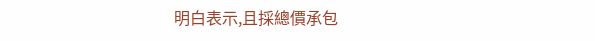明白表示,且採總價承包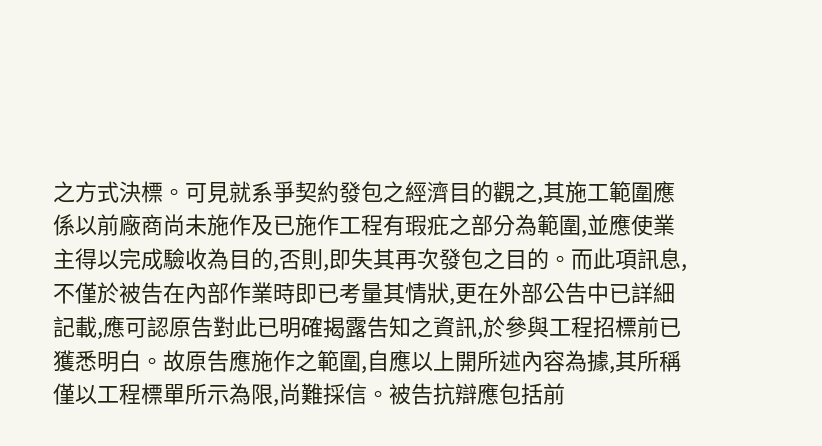之方式決標。可見就系爭契約發包之經濟目的觀之,其施工範圍應係以前廠商尚未施作及已施作工程有瑕疪之部分為範圍,並應使業主得以完成驗收為目的,否則,即失其再次發包之目的。而此項訊息,不僅於被告在內部作業時即已考量其情狀,更在外部公告中已詳細記載,應可認原告對此已明確揭露告知之資訊,於參與工程招標前已獲悉明白。故原告應施作之範圍,自應以上開所述內容為據,其所稱僅以工程標單所示為限,尚難採信。被告抗辯應包括前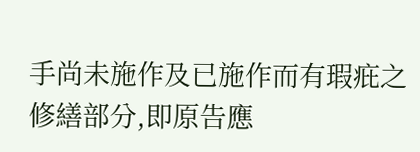手尚未施作及已施作而有瑕疪之修繕部分,即原告應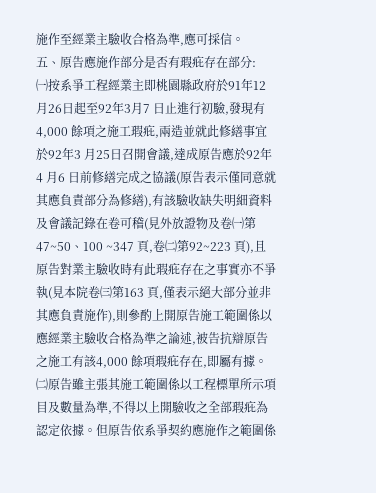施作至經業主驗收合格為準,應可採信。
五、原告應施作部分是否有瑕疪存在部分:
㈠按系爭工程經業主即桃園縣政府於91年12月26日起至92年3月7 日止進行初驗,發現有4,000 餘項之施工瑕疪,兩造並就此修繕事宜於92年3 月25日召開會議,達成原告應於92年4 月6 日前修繕完成之協議(原告表示僅同意就其應負責部分為修繕),有該驗收缺失明細資料及會議記錄在卷可稽(見外放證物及卷㈠第47~50、100 ~347 頁,卷㈡第92~223 頁),且原告對業主驗收時有此瑕疪存在之事實亦不爭執(見本院卷㈢第163 頁,僅表示絕大部分並非其應負責施作),則參酌上開原告施工範圍係以應經業主驗收合格為準之論述,被告抗辯原告之施工有該4,000 餘項瑕疪存在,即屬有據。
㈡原告雖主張其施工範圍係以工程標單所示項目及數量為準,不得以上開驗收之全部瑕疪為認定依據。但原告依系爭契約應施作之範圍係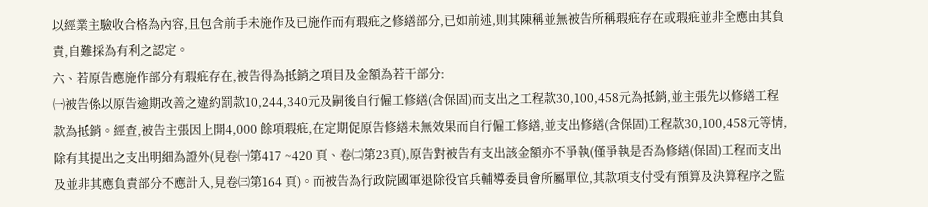以經業主驗收合格為內容,且包含前手未施作及已施作而有瑕疪之修繕部分,已如前述,則其陳稱並無被告所稱瑕疪存在或瑕疪並非全應由其負責,自難採為有利之認定。
六、若原告應施作部分有瑕疪存在,被告得為抵銷之項目及金額為若干部分:
㈠被告係以原告逾期改善之違約罰款10,244,340元及嗣後自行僱工修繕(含保固)而支出之工程款30,100,458元為抵銷,並主張先以修繕工程款為抵銷。經查,被告主張因上開4,000 餘項瑕疪,在定期促原告修繕未無效果而自行僱工修繕,並支出修繕(含保固)工程款30,100,458元等情,除有其提出之支出明細為證外(見卷㈠第417 ~420 頁、卷㈡第23頁),原告對被告有支出該金額亦不爭執(僅爭執是否為修繕(保固)工程而支出及並非其應負責部分不應計入,見卷㈢第164 頁)。而被告為行政院國軍退除役官兵輔導委員會所屬單位,其款項支付受有預算及決算程序之監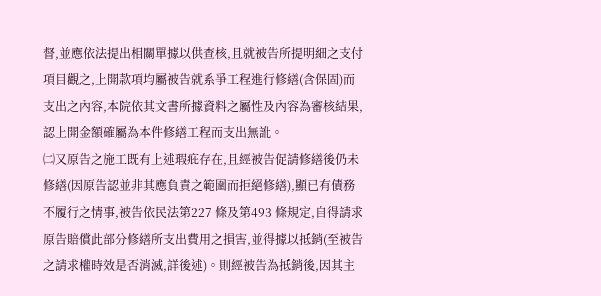督,並應依法提出相關單據以供查核,且就被告所提明細之支付項目觀之,上開款項均屬被告就系爭工程進行修繕(含保固)而支出之內容,本院依其文書所據資料之屬性及內容為審核結果,認上開金額確屬為本件修繕工程而支出無訛。
㈡又原告之施工既有上述瑕疪存在,且經被告促請修繕後仍未修繕(因原告認並非其應負責之範圍而拒絕修繕),顯已有債務不履行之情事,被告依民法第227 條及第493 條規定,自得請求原告賠償此部分修繕所支出費用之損害,並得據以抵銷(至被告之請求權時效是否消滅,詳後述)。則經被告為抵銷後,因其主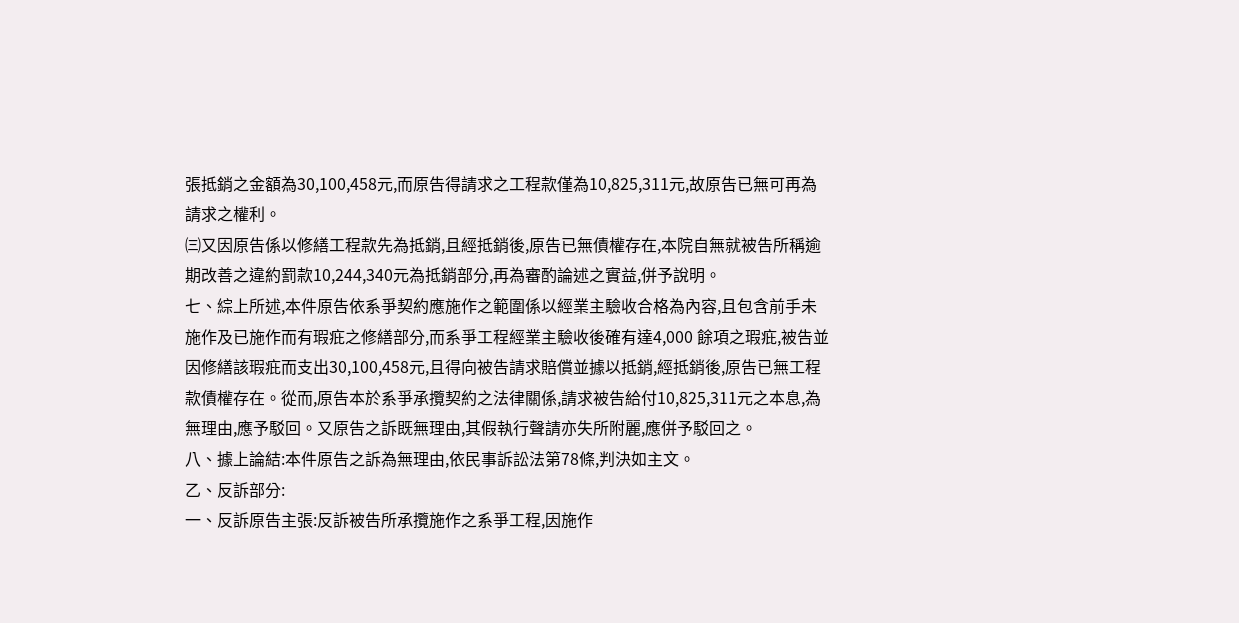張抵銷之金額為30,100,458元,而原告得請求之工程款僅為10,825,311元,故原告已無可再為請求之權利。
㈢又因原告係以修繕工程款先為抵銷,且經抵銷後,原告已無債權存在,本院自無就被告所稱逾期改善之違約罰款10,244,340元為抵銷部分,再為審酌論述之實益,併予說明。
七、綜上所述,本件原告依系爭契約應施作之範圍係以經業主驗收合格為內容,且包含前手未施作及已施作而有瑕疪之修繕部分,而系爭工程經業主驗收後確有達4,000 餘項之瑕疪,被告並因修繕該瑕疪而支出30,100,458元,且得向被告請求賠償並據以抵銷,經抵銷後,原告已無工程款債權存在。從而,原告本於系爭承攬契約之法律關係,請求被告給付10,825,311元之本息,為無理由,應予駁回。又原告之訴既無理由,其假執行聲請亦失所附麗,應併予駁回之。
八、據上論結:本件原告之訴為無理由,依民事訴訟法第78條,判決如主文。
乙、反訴部分:
一、反訴原告主張:反訴被告所承攬施作之系爭工程,因施作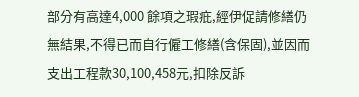部分有高達4,000 餘項之瑕疪,經伊促請修繕仍無結果,不得已而自行僱工修繕(含保固),並因而支出工程款30,100,458元,扣除反訴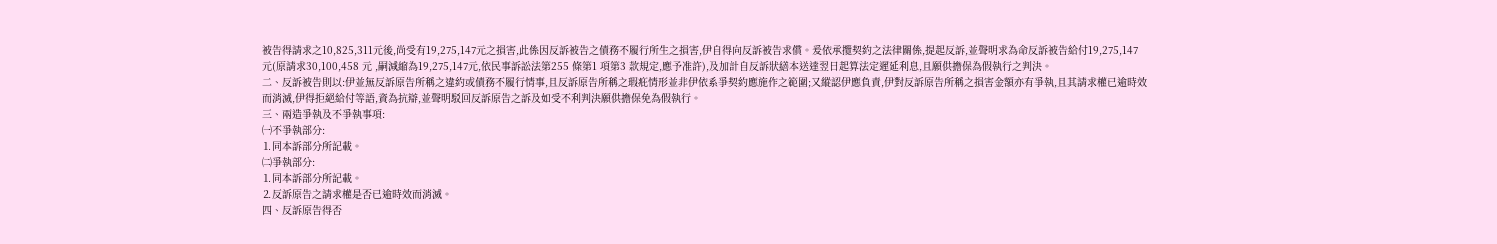被告得請求之10,825,311元後,尚受有19,275,147元之損害,此係因反訴被告之債務不履行所生之損害,伊自得向反訴被告求償。爰依承攬契約之法律關係,提起反訴,並聲明求為命反訴被告給付19,275,147元(原請求30,100,458 元 ,嗣減縮為19,275,147元,依民事訴訟法第255 條第1 項第3 款規定,應予准許),及加計自反訴狀繕本送達翌日起算法定遲延利息,且願供擔保為假執行之判決。
二、反訴被告則以:伊並無反訴原告所稱之違約或債務不履行情事,且反訴原告所稱之瑕疪情形並非伊依系爭契約應施作之範圍;又縱認伊應負責,伊對反訴原告所稱之損害金額亦有爭執,且其請求權已逾時效而消滅,伊得拒絕給付等語,資為抗辯,並聲明駁回反訴原告之訴及如受不利判決願供擔保免為假執行。
三、兩造爭執及不爭執事項:
㈠不爭執部分:
⒈同本訴部分所記載。
㈡爭執部分:
⒈同本訴部分所記載。
⒉反訴原告之請求權是否已逾時效而消滅。
四、反訴原告得否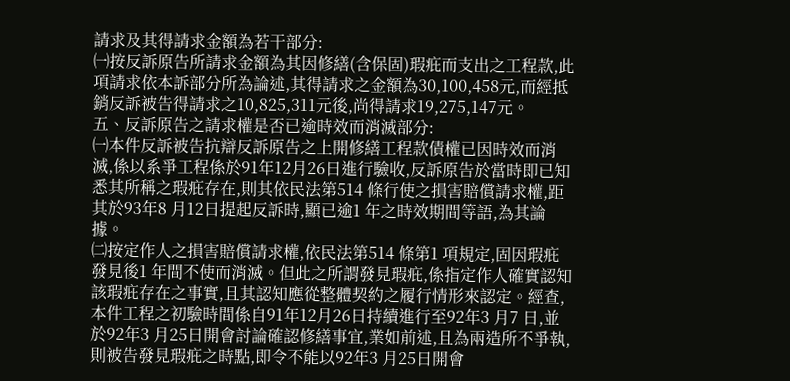請求及其得請求金額為若干部分:
㈠按反訴原告所請求金額為其因修繕(含保固)瑕疪而支出之工程款,此項請求依本訴部分所為論述,其得請求之金額為30,100,458元,而經抵銷反訴被告得請求之10,825,311元後,尚得請求19,275,147元。
五、反訴原告之請求權是否已逾時效而消滅部分:
㈠本件反訴被告抗辯反訴原告之上開修繕工程款債權已因時效而消滅,係以系爭工程係於91年12月26日進行驗收,反訴原告於當時即已知悉其所稱之瑕疪存在,則其依民法第514 條行使之損害賠償請求權,距其於93年8 月12日提起反訴時,顯已逾1 年之時效期間等語,為其論據。
㈡按定作人之損害賠償請求權,依民法第514 條第1 項規定,固因瑕疪發見後1 年間不使而消滅。但此之所謂發見瑕疪,係指定作人確實認知該瑕疪存在之事實,且其認知應從整體契約之履行情形來認定。經查,本件工程之初驗時間係自91年12月26日持續進行至92年3 月7 日,並於92年3 月25日開會討論確認修繕事宜,業如前述,且為兩造所不爭執,則被告發見瑕疪之時點,即令不能以92年3 月25日開會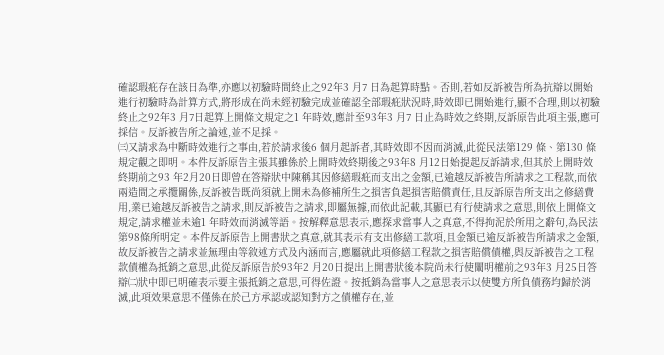確認瑕疪存在該日為準,亦應以初驗時間終止之92年3 月7 日為起算時點。否則,若如反訴被告所為抗辯以開始進行初驗時為計算方式,將形成在尚未經初驗完成並確認全部瑕疪狀況時,時效即已開始進行,顯不合理,則以初驗終止之92年3 月7日起算上開條文規定之1 年時效,應計至93年3 月7 日止為時效之終期,反訴原告此項主張,應可採信。反訴被告所之論述,並不足採。
㈢又請求為中斷時效進行之事由,若於請求後6 個月起訴者,其時效即不因而消滅,此從民法第129 條、第130 條規定觀之即明。本件反訴原告主張其雖係於上開時效終期後之93年8 月12日始提起反訴請求,但其於上開時效終期前之93 年2月20日即曾在答辯狀中陳稱其因修繕瑕疪而支出之金額,已逾越反訴被告所請求之工程款,而依兩造間之承攬關係,反訴被告既尚須就上開未為修補所生之損害負起損害賠償責任,且反訴原告所支出之修繕費用,業已逾越反訴被告之請求,則反訴被告之請求,即屬無據,而依此記載,其顯已有行使請求之意思,則依上開條文規定,請求權並未逾1 年時效而消滅等語。按解釋意思表示,應探求當事人之真意,不得拘泥於所用之辭句,為民法第98條所明定。本件反訴原告上開書狀之真意,就其表示有支出修繕工款項,且金額已逾反訴被告所請求之金額,故反訴被告之請求並無理由等敘述方式及內涵而言,應屬就此項修繕工程款之損害賠償債權,與反訴被告之工程款債權為抵銷之意思,此從反訴原告於93年2 月20日提出上開書狀後本院尚未行使闡明權前之93年3 月25日答辯㈡狀中即已明確表示要主張抵銷之意思,可得佐證。按抵銷為當事人之意思表示以使雙方所負債務均歸於消滅,此項效果意思不僅係在於己方承認或認知對方之債權存在,並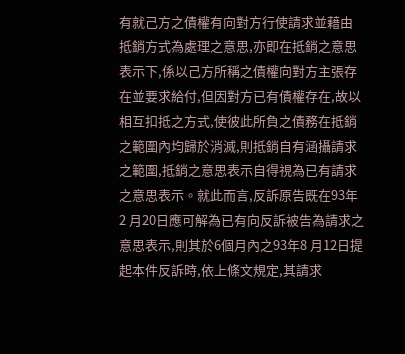有就己方之債權有向對方行使請求並藉由抵銷方式為處理之意思,亦即在抵銷之意思表示下,係以己方所稱之債權向對方主張存在並要求給付,但因對方已有債權存在,故以相互扣抵之方式,使彼此所負之債務在抵銷之範圍內均歸於消滅,則抵銷自有涵攝請求之範圍,抵銷之意思表示自得視為已有請求之意思表示。就此而言,反訴原告既在93年2 月20日應可解為已有向反訴被告為請求之意思表示,則其於6個月內之93年8 月12日提起本件反訴時,依上條文規定,其請求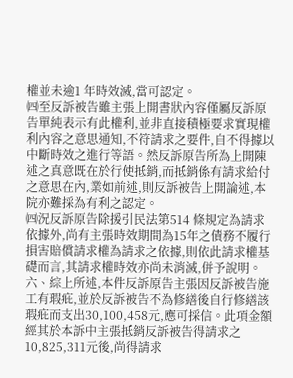權並未逾1 年時效滅,當可認定。
㈣至反訴被告雖主張上開書狀內容僅屬反訴原告單純表示有此權利,並非直接積極要求實現權利內容之意思通知,不符請求之要件,自不得據以中斷時效之進行等語。然反訴原告所為上開陳述之真意既在於行使抵銷,而抵銷係有請求給付之意思在內,業如前述,則反訴被告上開論述,本院亦難採為有利之認定。
㈣況反訴原告除援引民法第514 條規定為請求依據外,尚有主張時效期間為15年之債務不履行損害賠償請求權為請求之依據,則依此請求權基礎而言,其請求權時效亦尚未消滅,併予說明。
六、綜上所述,本件反訴原告主張因反訴被告施工有瑕疪,並於反訴被告不為修繕後自行修繕該瑕疪而支出30,100,458元,應可採信。此項金額經其於本訴中主張抵銷反訴被告得請求之10,825,311元後,尚得請求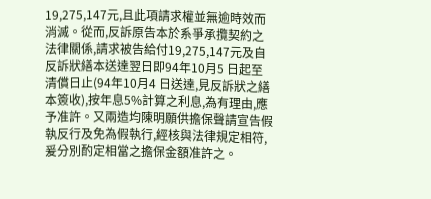19,275,147元,且此項請求權並無逾時效而消滅。從而,反訴原告本於系爭承攬契約之法律關係,請求被告給付19,275,147元及自反訴狀繕本送達翌日即94年10月5 日起至清償日止(94年10月4 日送達,見反訴狀之繕本簽收),按年息5%計算之利息,為有理由,應予准許。又兩造均陳明願供擔保聲請宣告假執反行及免為假執行,經核與法律規定相符,爰分別酌定相當之擔保金額准許之。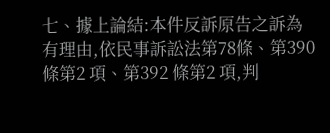七、據上論結:本件反訴原告之訴為有理由,依民事訴訟法第78條、第390 條第2 項、第392 條第2 項,判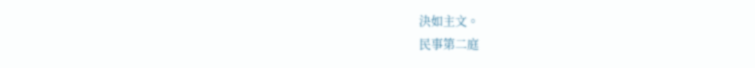決如主文。
民事第二庭